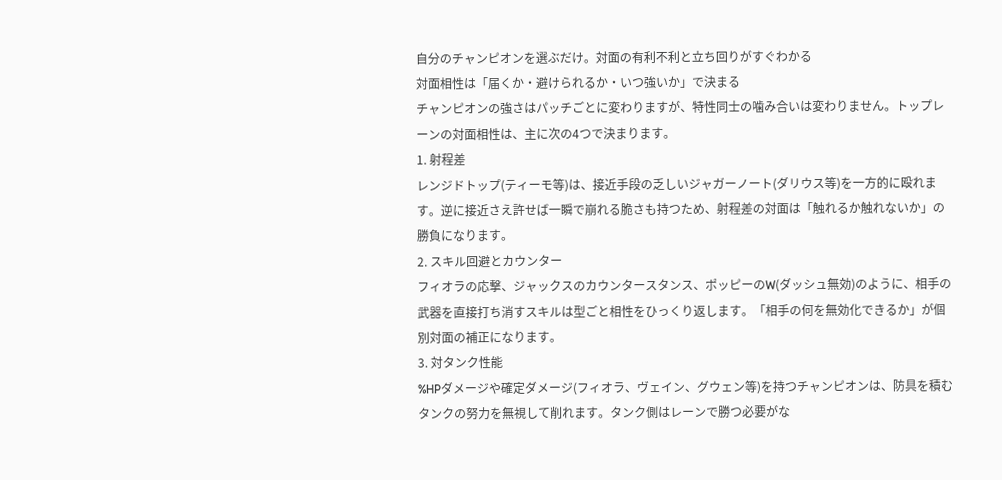自分のチャンピオンを選ぶだけ。対面の有利不利と立ち回りがすぐわかる
対面相性は「届くか・避けられるか・いつ強いか」で決まる
チャンピオンの強さはパッチごとに変わりますが、特性同士の噛み合いは変わりません。トップレーンの対面相性は、主に次の4つで決まります。
1. 射程差
レンジドトップ(ティーモ等)は、接近手段の乏しいジャガーノート(ダリウス等)を一方的に殴れます。逆に接近さえ許せば一瞬で崩れる脆さも持つため、射程差の対面は「触れるか触れないか」の勝負になります。
2. スキル回避とカウンター
フィオラの応撃、ジャックスのカウンタースタンス、ポッピーのW(ダッシュ無効)のように、相手の武器を直接打ち消すスキルは型ごと相性をひっくり返します。「相手の何を無効化できるか」が個別対面の補正になります。
3. 対タンク性能
%HPダメージや確定ダメージ(フィオラ、ヴェイン、グウェン等)を持つチャンピオンは、防具を積むタンクの努力を無視して削れます。タンク側はレーンで勝つ必要がな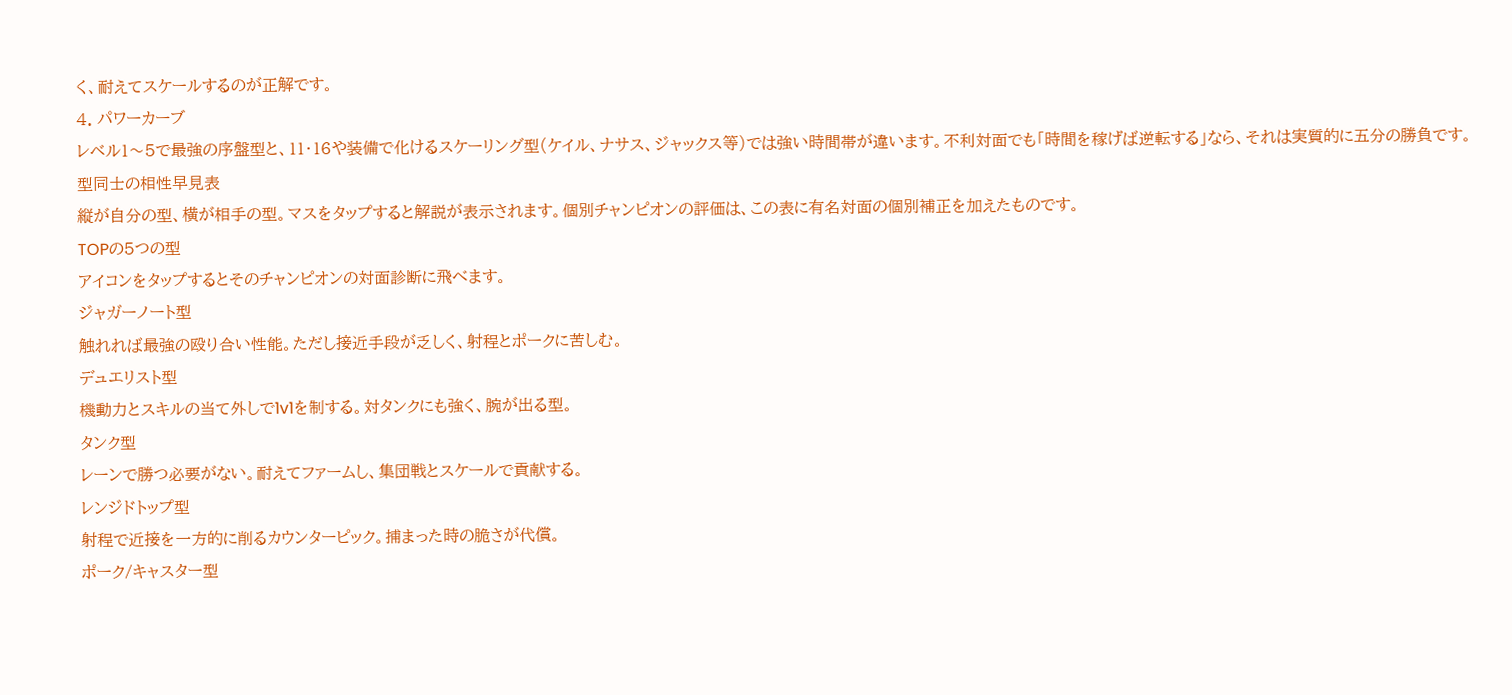く、耐えてスケールするのが正解です。
4. パワーカーブ
レベル1〜5で最強の序盤型と、11・16や装備で化けるスケーリング型(ケイル、ナサス、ジャックス等)では強い時間帯が違います。不利対面でも「時間を稼げば逆転する」なら、それは実質的に五分の勝負です。
型同士の相性早見表
縦が自分の型、横が相手の型。マスをタップすると解説が表示されます。個別チャンピオンの評価は、この表に有名対面の個別補正を加えたものです。
TOPの5つの型
アイコンをタップするとそのチャンピオンの対面診断に飛べます。
ジャガーノート型
触れれば最強の殴り合い性能。ただし接近手段が乏しく、射程とポークに苦しむ。
デュエリスト型
機動力とスキルの当て外しで1v1を制する。対タンクにも強く、腕が出る型。
タンク型
レーンで勝つ必要がない。耐えてファームし、集団戦とスケールで貢献する。
レンジドトップ型
射程で近接を一方的に削るカウンターピック。捕まった時の脆さが代償。
ポーク/キャスター型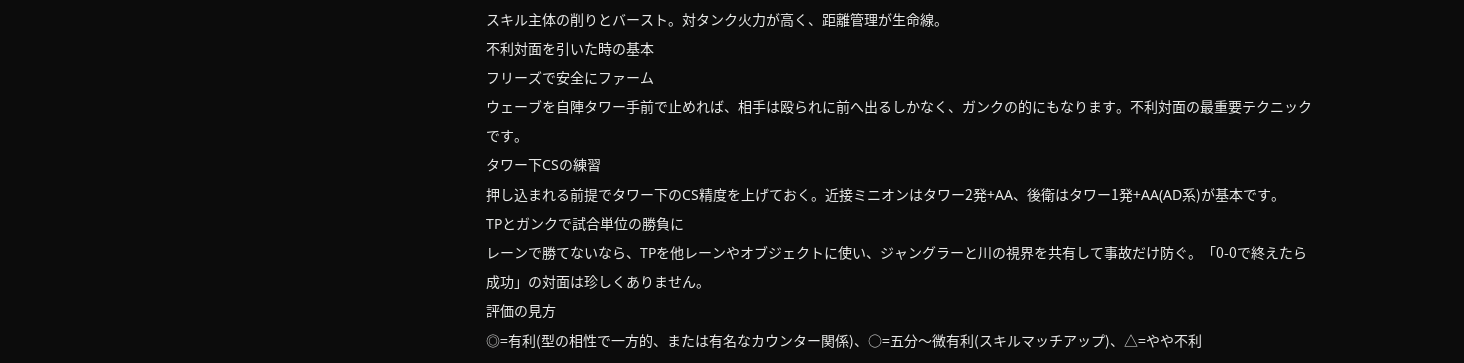スキル主体の削りとバースト。対タンク火力が高く、距離管理が生命線。
不利対面を引いた時の基本
フリーズで安全にファーム
ウェーブを自陣タワー手前で止めれば、相手は殴られに前へ出るしかなく、ガンクの的にもなります。不利対面の最重要テクニックです。
タワー下CSの練習
押し込まれる前提でタワー下のCS精度を上げておく。近接ミニオンはタワー2発+AA、後衛はタワー1発+AA(AD系)が基本です。
TPとガンクで試合単位の勝負に
レーンで勝てないなら、TPを他レーンやオブジェクトに使い、ジャングラーと川の視界を共有して事故だけ防ぐ。「0-0で終えたら成功」の対面は珍しくありません。
評価の見方
◎=有利(型の相性で一方的、または有名なカウンター関係)、○=五分〜微有利(スキルマッチアップ)、△=やや不利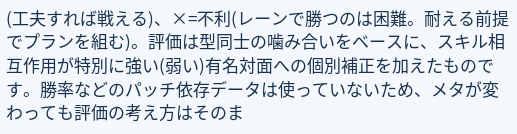(工夫すれば戦える)、×=不利(レーンで勝つのは困難。耐える前提でプランを組む)。評価は型同士の噛み合いをベースに、スキル相互作用が特別に強い(弱い)有名対面への個別補正を加えたものです。勝率などのパッチ依存データは使っていないため、メタが変わっても評価の考え方はそのま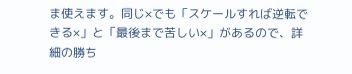ま使えます。同じ×でも「スケールすれば逆転できる×」と「最後まで苦しい×」があるので、詳細の勝ち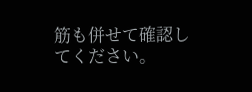筋も併せて確認してください。